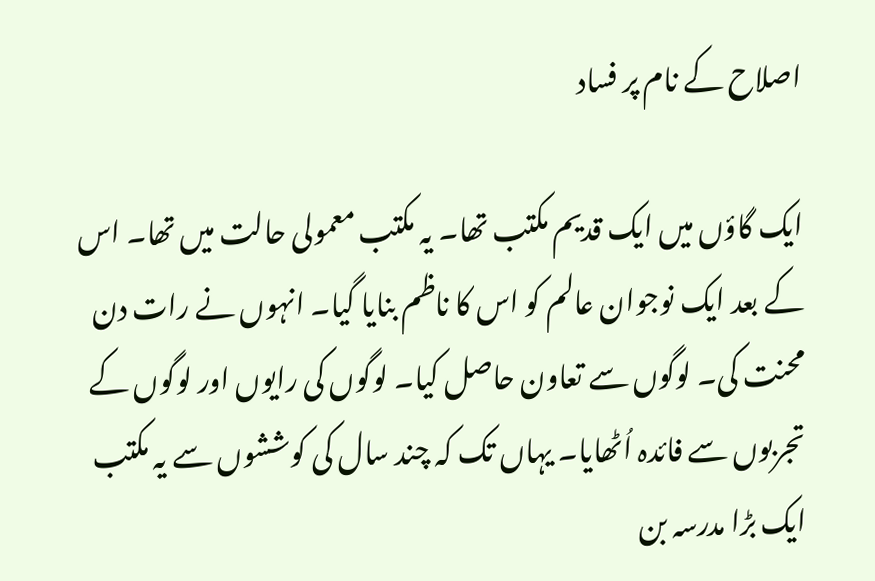اصلاح کے نام پر فساد

ایک گاؤں میں ایک قدیم مکتب تھا۔ یہ مکتب معمولی حالت میں تھا۔ اس کے بعد ایک نوجوان عالم کو اس کا ناظم بنایا گیا۔ انہوں نے رات دن محنت کی۔ لوگوں سے تعاون حاصل کیا۔ لوگوں کی رایوں اور لوگوں کے تجربوں سے فائدہ اُٹھایا۔ یہاں تک کہ چند سال کی کوششوں سے یہ مکتب ایک بڑا مدرسہ بن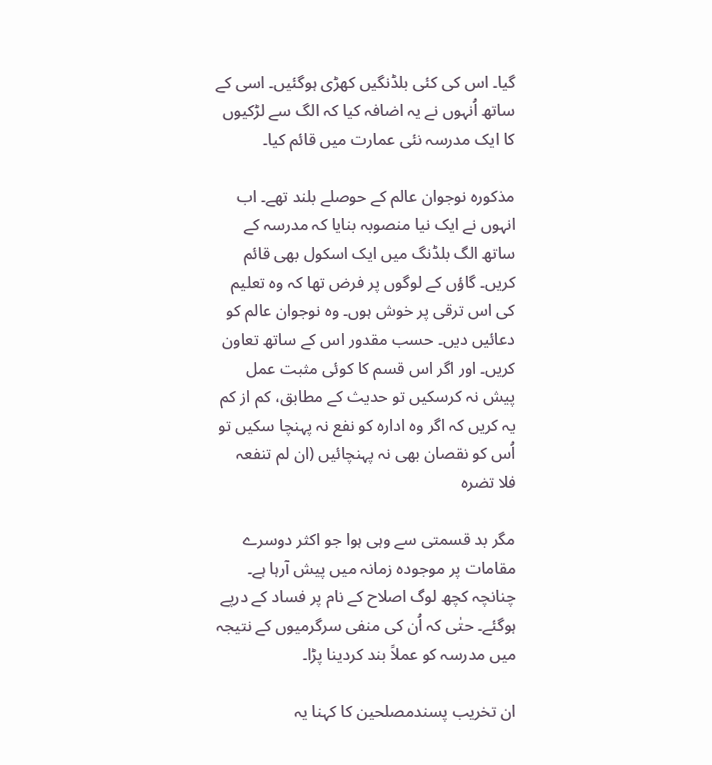گیا۔ اس کی کئی بلڈنگیں کھڑی ہوگئیں۔ اسی کے ساتھ اُنہوں نے یہ اضافہ کیا کہ الگ سے لڑکیوں کا ایک مدرسہ نئی عمارت میں قائم کیا۔

مذکورہ نوجوان عالم کے حوصلے بلند تھے۔ اب انہوں نے ایک نیا منصوبہ بنایا کہ مدرسہ کے ساتھ الگ بلڈنگ میں ایک اسکول بھی قائم کریں۔ گاؤں کے لوگوں پر فرض تھا کہ وہ تعلیم کی اس ترقی پر خوش ہوں۔ وہ نوجوان عالم کو دعائیں دیں۔ حسب مقدور اس کے ساتھ تعاون کریں۔ اور اگر اس قسم کا کوئی مثبت عمل پیش نہ کرسکیں تو حدیث کے مطابق، کم از کم یہ کریں کہ اگر وہ ادارہ کو نفع نہ پہنچا سکیں تو اُس کو نقصان بھی نہ پہنچائیں (ان لم تنفعہ فلا تضرہ

مگر بد قسمتی سے وہی ہوا جو اکثر دوسرے مقامات پر موجودہ زمانہ میں پیش آرہا ہے۔ چنانچہ کچھ لوگ اصلاح کے نام پر فساد کے درپے ہوگئے۔ حتٰی کہ اُن کی منفی سرگرمیوں کے نتیجہ میں مدرسہ کو عملاً بند کردینا پڑا۔

ان تخریب پسندمصلحین کا کہنا یہ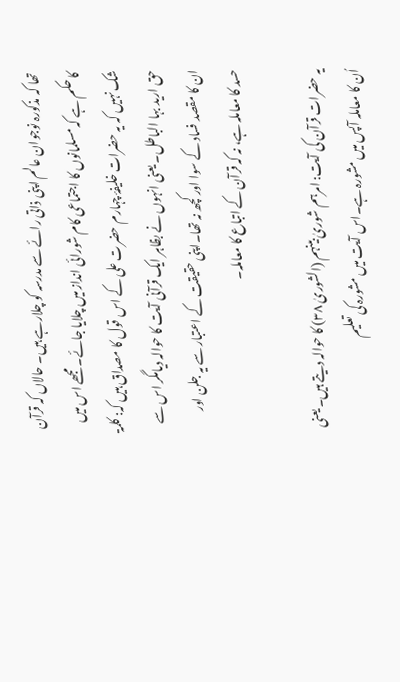تھا کہ مذکورہ نوجوان عالم اپنی ذاتی رائے سے مدرسہ کو چلارہے ہیں۔ حالاں کہ قرآن کا حکم ہے کہ مسلمانوں کا اجتماعی کام شورائی انداز میں چلایا جائے۔ مجھے اس میں شک نہیں کہ یہ حضرات خلیفۂ چہارم حضرت علی کے اس قول کا مصداق ہیں کہ: کلمۃ حق ارید بہا الباطل۔ یعنی انہوں نے بظاہر ایک قرآنی آیت کا حوالہ دیامگر اس سے ان کا مقصد فساد کے سوا اور کچھ نہ تھا۔اپنی حقیقت کے اعتبار سے یہ جلن اور حسد کا معاملہ ہے، نہ کہ قرآن کے اتباع کا معاملہ۔

یہ حضرات قرآن کی آیت: امرہم شوریٰ بینہم (الشوریٰ ۳۸) کا حوالہ دیتے ہیں۔ یعنی اُن کا معاملہ آپس میں مشورہ ہے۔اس آیت میں مشورہ کی تعلیم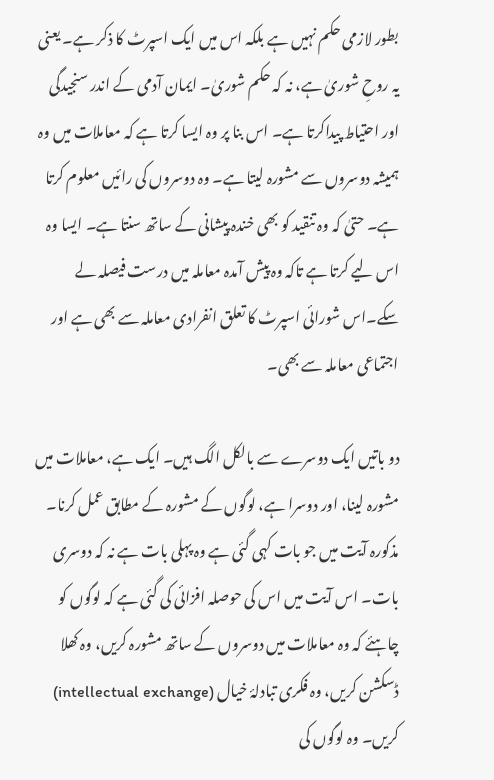بطور لازمی حکم نہیں ہے بلکہ اس میں ایک اسپرٹ کا ذکر ہے۔ یعنی یہ روحِ شوریٰ ہے، نہ کہ حکم شوریٰ۔ ایمان آدمی کے اندر سنجیدگی اور احتیاط پیداکرتا ہے۔ اس بنا پر وہ ایسا کرتا ہے کہ معاملات میں وہ ہمیشہ دوسروں سے مشورہ لیتا ہے۔ وہ دوسروں کی رائیں معلوم کرتا ہے۔ حتیٰ کہ وہ تنقید کو بھی خندہ پیشانی کے ساتھ سنتا ہے۔ ایسا وہ اس لیے کرتا ہے تاکہ وہ پیش آمدہ معاملہ میں درست فیصلہ لے سکے۔اس شورائی اسپرٹ کا تعلق انفرادی معاملہ سے بھی ہے اور اجتماعی معاملہ سے بھی۔

دو باتیں ایک دوسرے سے بالکل الگ ہیں۔ ایک ہے، معاملات میں مشورہ لینا، اور دوسرا ہے، لوگوں کے مشورہ کے مطابق عمل کرنا۔ مذکورہ آیت میں جو بات کہی گئی ہے وہ پہلی بات ہے نہ کہ دوسری بات۔ اس آیت میں اس کی حوصلہ افزائی کی گئی ہے کہ لوگوں کو چاہئے کہ وہ معاملات میں دوسروں کے ساتھ مشورہ کریں، وہ کھلا ڈسکشن کریں، وہ فکری تبادلۂ خیال (intellectual exchange) کریں۔ وہ لوگوں کی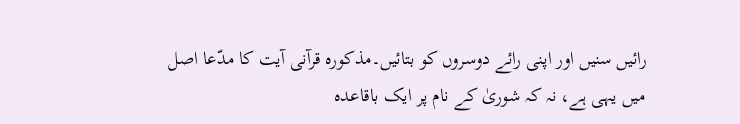رائیں سنیں اور اپنی رائے دوسروں کو بتائیں۔مذکورہ قرآنی آیت کا مدّعا اصل میں یہی ہے، نہ کہ شوریٰ کے نام پر ایک باقاعدہ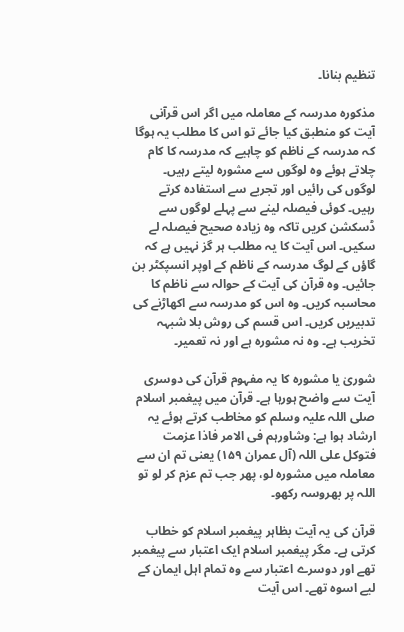تنظیم بنانا۔

مذکورہ مدرسہ کے معاملہ میں اگر اس قرآنی آیت کو منطبق کیا جائے تو اس کا مطلب یہ ہوگا کہ مدرسہ کے ناظم کو چاہیے کہ مدرسہ کا کام چلاتے ہوئے وہ لوگوں سے مشورہ لیتے رہیں۔ لوگوں کی رائیں اور تجربے سے استفادہ کرتے رہیں۔ کوئی فیصلہ لینے سے پہلے لوگوں سے ڈسکشن کریں تاکہ وہ زیادہ صحیح فیصلہ لے سکیں۔ اس آیت کا یہ مطلب ہر گز نہیں ہے کہ گاؤں کے لوگ مدرسہ کے ناظم کے اوپر انسپکٹر بن جائیں۔ وہ قرآن کی آیت کے حوالہ سے ناظم کا محاسبہ کریں۔ وہ اس کو مدرسہ سے اکھاڑنے کی تدبیریں کریں۔ اس قسم کی روش بلا شبہہ تخریب ہے۔ وہ نہ مشورہ ہے اور نہ تعمیر۔

شوریٰ یا مشورہ کا یہ مفہوم قرآن کی دوسری آیت سے واضح ہورہا ہے۔ قرآن میں پیغمبر اسلام صلی اللہ علیہ وسلم کو مخاطب کرتے ہوئے یہ ارشاد ہوا ہے: وشاورہم فی الامر فاذا عزمت فتوکل علی اللہ (آل عمران ۱۵۹) یعنی تم ان سے معاملہ میں مشورہ لو، پھر جب تم عزم کر لو تو اللہ پر بھروسہ رکھو۔

قرآن کی یہ آیت بظاہر پیغمبر اسلام کو خطاب کرتی ہے۔ مگر پیغمبر اسلام ایک اعتبار سے پیغمبر تھے اور دوسرے اعتبار سے وہ تمام اہل ایمان کے لیے اسوہ تھے۔ اس آیت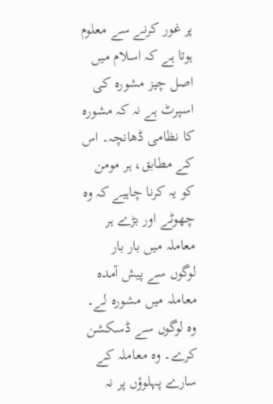پر غور کرنے سے معلوم ہوتا ہے کہ اسلام میں اصل چیز مشورہ کی اسپرٹ ہے نہ کہ مشورہ کا نظامی ڈھانچہ۔ اس کے مطابق، ہر مومن کو یہ کرنا چاہیے کہ وہ چھوٹے اور بڑے ہر معاملہ میں بار بار لوگوں سے پیش آمدہ معاملہ میں مشورہ لے۔ وہ لوگوں سے ڈسکشن کرے۔ وہ معاملہ کے سارے پہلوؤں پر نہ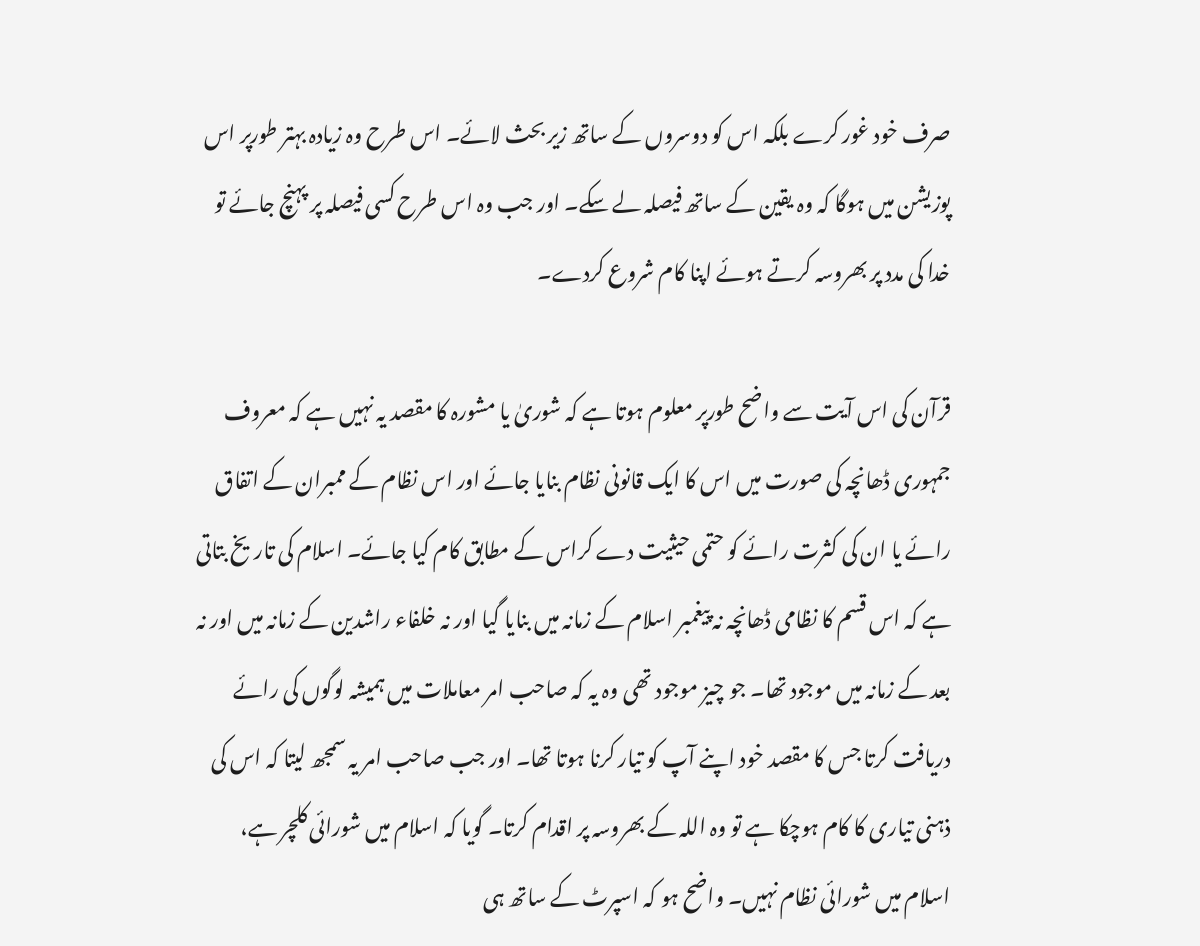صرف خود غور کرے بلکہ اس کو دوسروں کے ساتھ زیر بحث لائے۔ اس طرح وہ زیادہ بہتر طورپر اس پوزیشن میں ہوگا کہ وہ یقین کے ساتھ فیصلہ لے سکے۔ اور جب وہ اس طرح کسی فیصلہ پر پہنچ جائے تو خدا کی مدد پر بھروسہ کرتے ہوئے اپنا کام شروع کردے۔

قرآن کی اس آیت سے واضح طورپر معلوم ہوتا ہے کہ شوریٰ یا مشورہ کا مقصد یہ نہیں ہے کہ معروف جمہوری ڈھانچہ کی صورت میں اس کا ایک قانونی نظام بنایا جائے اور اس نظام کے ممبران کے اتفاق رائے یا ان کی کثرت رائے کو حتمی حیثیت دے کراس کے مطابق کام کیا جائے۔ اسلام کی تاریخ بتاتی ہے کہ اس قسم کا نظامی ڈھانچہ نہ پیغمبر اسلام کے زمانہ میں بنایا گیا اور نہ خلفاء راشدین کے زمانہ میں اور نہ بعد کے زمانہ میں موجود تھا۔ جو چیز موجود تھی وہ یہ کہ صاحب امر معاملات میں ہمیشہ لوگوں کی رائے دریافت کرتا جس کا مقصد خود اپنے آپ کو تیار کرنا ہوتا تھا۔ اور جب صاحب امر یہ سمجھ لیتا کہ اس کی ذہنی تیاری کا کام ہوچکا ہے تو وہ اللہ کے بھروسہ پر اقدام کرتا۔ گویا کہ اسلام میں شورائی کلچر ہے، اسلام میں شورائی نظام نہیں۔ واضح ہو کہ اسپرٹ کے ساتھ ہی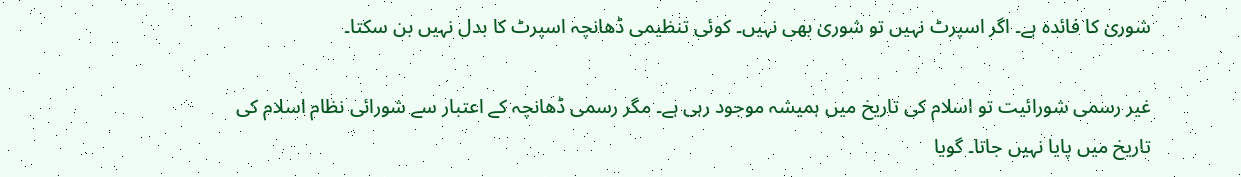شوریٰ کا فائدہ ہے۔ اگر اسپرٹ نہیں تو شوریٰ بھی نہیں۔ کوئی تنظیمی ڈھانچہ اسپرٹ کا بدل نہیں بن سکتا۔

غیر رسمی شورائیت تو اسلام کی تاریخ میں ہمیشہ موجود رہی ہے۔ مگر رسمی ڈھانچہ کے اعتبار سے شورائی نظام اسلام کی تاریخ میں پایا نہیں جاتا۔ گویا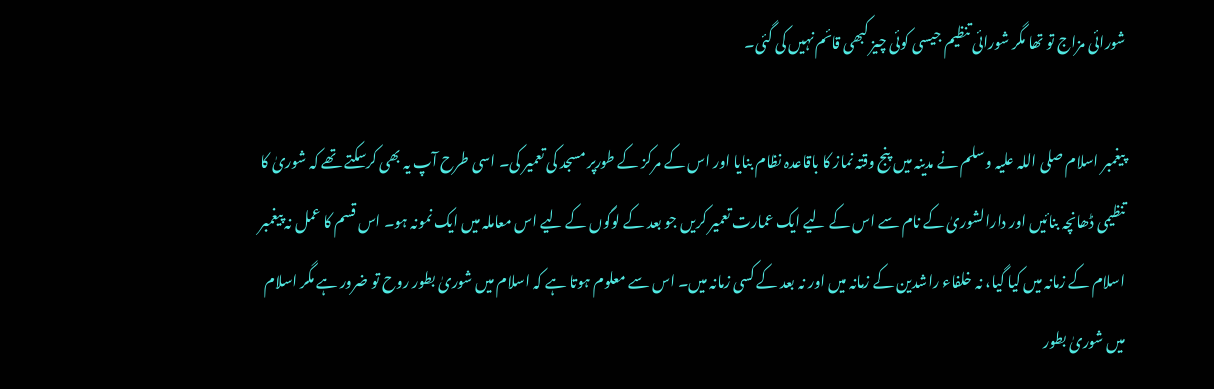شورائی مزاج تو تھا مگر شورائی تنظیم جیسی کوئی چیز کبھی قائم نہیں کی گئی۔

پیغمبر اسلام صلی اللہ علیہ وسلم نے مدینہ میں پنج وقتہ نماز کا باقاعدہ نظام بنایا اور اس کے مرکز کے طورپر مسجد کی تعمیر کی۔ اسی طرح آپ یہ بھی کرسکتے تھے کہ شوریٰ کا تنظیمی ڈھانچہ بنائیں اور دارالشوریٰ کے نام سے اس کے لیے ایک عمارت تعمیر کریں جو بعد کے لوگوں کے لیے اس معاملہ میں ایک نمونہ ہو۔ اس قسم کا عمل نہ پیغمبر اسلام کے زمانہ میں کیا گیا، نہ خلفاء راشدین کے زمانہ میں اور نہ بعد کے کسی زمانہ میں۔ اس سے معلوم ہوتا ہے کہ اسلام میں شوریٰ بطور روح تو ضرور ہے مگر اسلام میں شوریٰ بطور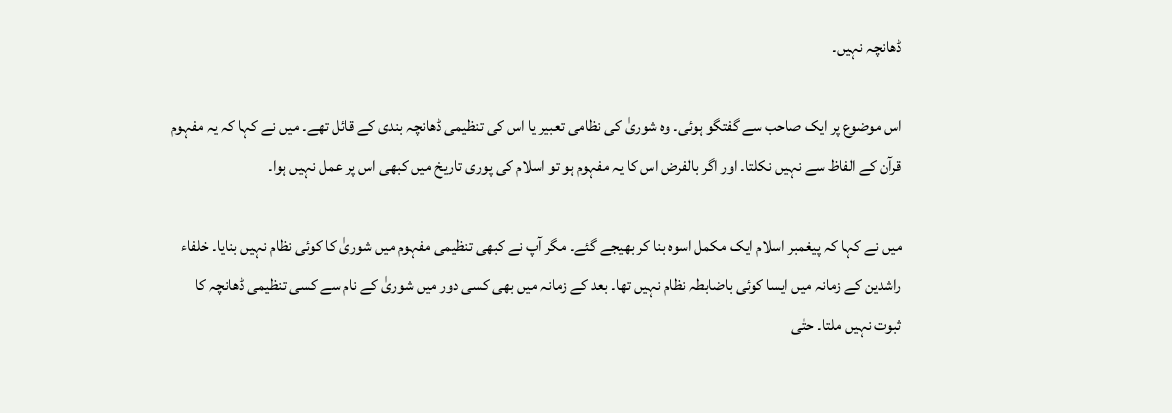ڈھانچہ نہیں۔

اس موضوع پر ایک صاحب سے گفتگو ہوئی۔ وہ شوریٰ کی نظامی تعبیر یا اس کی تنظیمی ڈھانچہ بندی کے قائل تھے۔ میں نے کہا کہ یہ مفہوم قرآن کے الفاظ سے نہیں نکلتا۔ اور اگر بالفرض اس کا یہ مفہوم ہو تو اسلام کی پوری تاریخ میں کبھی اس پر عمل نہیں ہوا۔

میں نے کہا کہ پیغمبر اسلام ایک مکمل اسوہ بنا کر بھیجے گئے۔ مگر آپ نے کبھی تنظیمی مفہوم میں شوریٰ کا کوئی نظام نہیں بنایا۔ خلفاء راشدین کے زمانہ میں ایسا کوئی باضابطہ نظام نہیں تھا۔ بعد کے زمانہ میں بھی کسی دور میں شوریٰ کے نام سے کسی تنظیمی ڈھانچہ کا ثبوت نہیں ملتا۔ حتٰی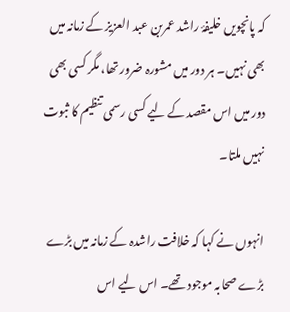کہ پانچویں خلیفۂ راشد عمربن عبد العزیز کے زمانہ میں بھی نہیں۔ ہر دور میں مشورہ ضرور تھا، مگر کسی بھی دور میں اس مقصد کے لیے کسی رسمی تنظیم کا ثبوت نہیں ملتا۔

انہوں نے کہا کہ خلافت راشدہ کے زمانہ میں بڑے بڑے صحابہ موجود تھے۔ اس لیے اس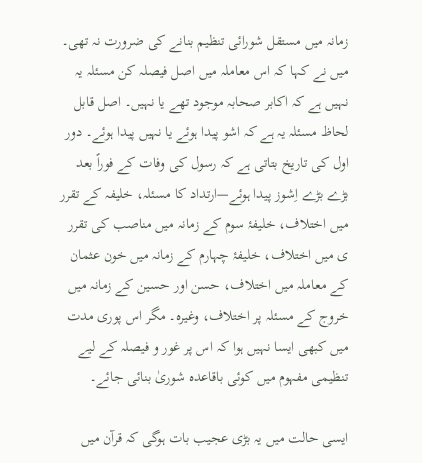زمانہ میں مستقل شورائی تنظیم بنانے کی ضرورت نہ تھی۔ میں نے کہا کہ اس معاملہ میں اصل فیصلہ کن مسئلہ یہ نہیں ہے کہ اکابر صحابہ موجود تھے یا نہیں۔ اصل قابل لحاظ مسئلہ یہ ہے کہ اشو پیدا ہوئے یا نہیں پیدا ہوئے۔ دور اول کی تاریخ بتاتی ہے کہ رسول کی وفات کے فوراً بعد بڑے بڑے اِشوز پیدا ہوئے—ارتداد کا مسئلہ، خلیفہ کے تقرر میں اختلاف، خلیفۂ سوم کے زمانہ میں مناصب کی تقرر ی میں اختلاف، خلیفۂ چہارم کے زمانہ میں خون عثمان کے معاملہ میں اختلاف، حسن اور حسین کے زمانہ میں خروج کے مسئلہ پر اختلاف، وغیرہ۔ مگر اس پوری مدت میں کبھی ایسا نہیں ہوا کہ اس پر غور و فیصلہ کے لیے تنظیمی مفہوم میں کوئی باقاعدہ شوریٰ بنائی جائے۔

ایسی حالت میں یہ بڑی عجیب بات ہوگی کہ قرآن میں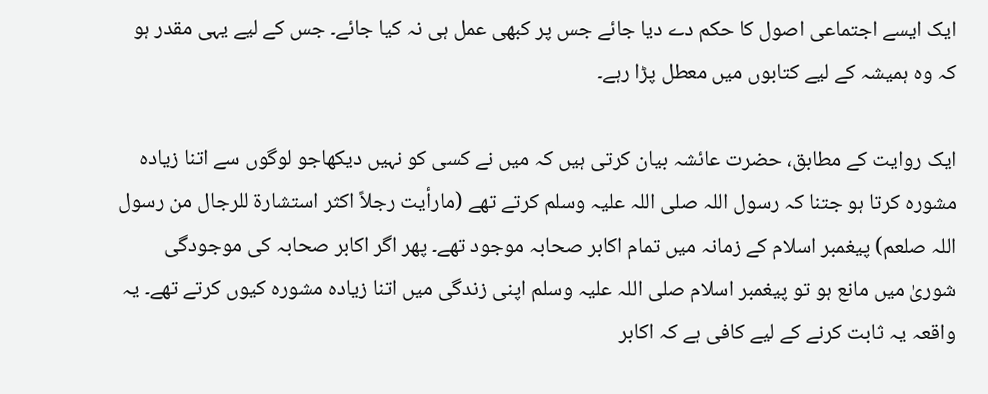ایک ایسے اجتماعی اصول کا حکم دے دیا جائے جس پر کبھی عمل ہی نہ کیا جائے۔ جس کے لیے یہی مقدر ہو کہ وہ ہمیشہ کے لیے کتابوں میں معطل پڑا رہے۔

ایک روایت کے مطابق، حضرت عائشہ بیان کرتی ہیں کہ میں نے کسی کو نہیں دیکھاجو لوگوں سے اتنا زیادہ مشورہ کرتا ہو جتنا کہ رسول اللہ صلی اللہ علیہ وسلم کرتے تھے (مارأیت رجلاً اکثر استشارۃ للرجال من رسول اللہ صلعم) پیغمبر اسلام کے زمانہ میں تمام اکابر صحابہ موجود تھے۔ پھر اگر اکابر صحابہ کی موجودگی شوریٰ میں مانع ہو تو پیغمبر اسلام صلی اللہ علیہ وسلم اپنی زندگی میں اتنا زیادہ مشورہ کیوں کرتے تھے۔ یہ واقعہ یہ ثابت کرنے کے لیے کافی ہے کہ اکابر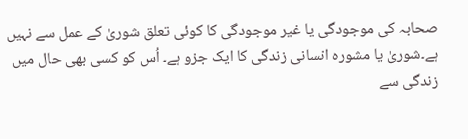صحابہ کی موجودگی یا غیر موجودگی کا کوئی تعلق شوریٰ کے عمل سے نہیں ہے۔شوریٰ یا مشورہ انسانی زندگی کا ایک جزو ہے۔ اُس کو کسی بھی حال میں زندگی سے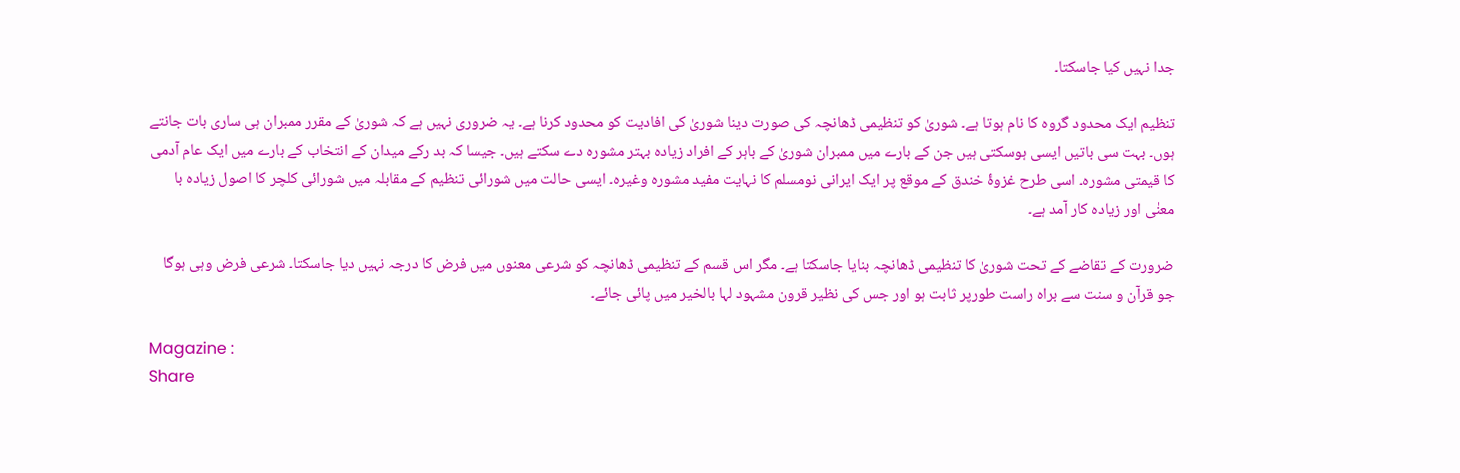جدا نہیں کیا جاسکتا۔

تنظیم ایک محدود گروہ کا نام ہوتا ہے۔ شوریٰ کو تنظیمی ڈھانچہ کی صورت دینا شوریٰ کی افادیت کو محدود کرنا ہے۔ یہ ضروری نہیں ہے کہ شوریٰ کے مقرر ممبران ہی ساری بات جانتے ہوں۔ بہت سی باتیں ایسی ہوسکتی ہیں جن کے بارے میں ممبران شوریٰ کے باہر کے افراد زیادہ بہتر مشورہ دے سکتے ہیں۔ جیسا کہ بد رکے میدان کے انتخاب کے بارے میں ایک عام آدمی کا قیمتی مشورہ۔ اسی طرح غزوۂ خندق کے موقع پر ایک ایرانی نومسلم کا نہایت مفید مشورہ وغیرہ۔ ایسی حالت میں شورائی تنظیم کے مقابلہ میں شورائی کلچر کا اصول زیادہ با معنٰی اور زیادہ کار آمد ہے۔

ضرورت کے تقاضے کے تحت شوریٰ کا تنظیمی ڈھانچہ بنایا جاسکتا ہے۔ مگر اس قسم کے تنظیمی ڈھانچہ کو شرعی معنوں میں فرض کا درجہ نہیں دیا جاسکتا۔ شرعی فرض وہی ہوگا جو قرآن و سنت سے براہ راست طورپر ثابت ہو اور جس کی نظیر قرون مشہود لہا بالخیر میں پائی جائے۔

Magazine :
Share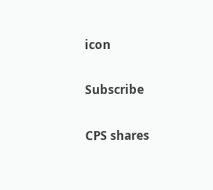icon

Subscribe

CPS shares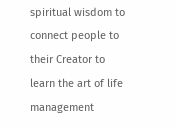spiritual wisdom to connect people to their Creator to learn the art of life management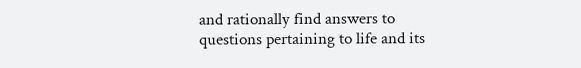and rationally find answers to questions pertaining to life and its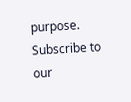purpose. Subscribe to our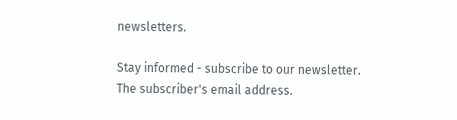newsletters.

Stay informed - subscribe to our newsletter.
The subscriber's email address.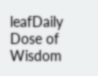leafDaily Dose of Wisdom